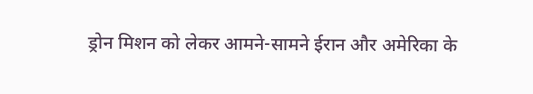ड्रोन मिशन को लेकर आमने-सामने ईरान और अमेरिका के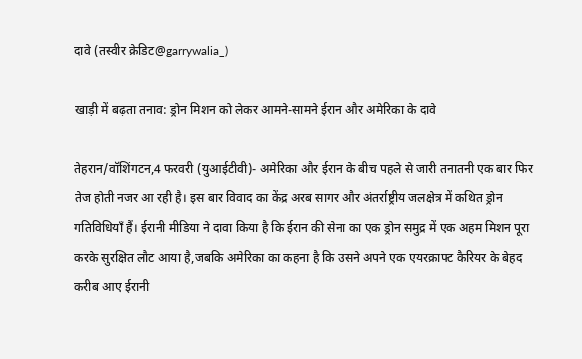दावे (तस्वीर क्रेडिट@garrywalia_)

खाड़ी में बढ़ता तनाव: ड्रोन मिशन को लेकर आमने-सामने ईरान और अमेरिका के दावे

तेहरान/वॉशिंगटन,4 फरवरी (युआईटीवी)- अमेरिका और ईरान के बीच पहले से जारी तनातनी एक बार फिर तेज होती नजर आ रही है। इस बार विवाद का केंद्र अरब सागर और अंतर्राष्ट्रीय जलक्षेत्र में कथित ड्रोन गतिविधियाँ हैं। ईरानी मीडिया ने दावा किया है कि ईरान की सेना का एक ड्रोन समुद्र में एक अहम मिशन पूरा करके सुरक्षित लौट आया है,जबकि अमेरिका का कहना है कि उसने अपने एक एयरक्राफ्ट कैरियर के बेहद करीब आए ईरानी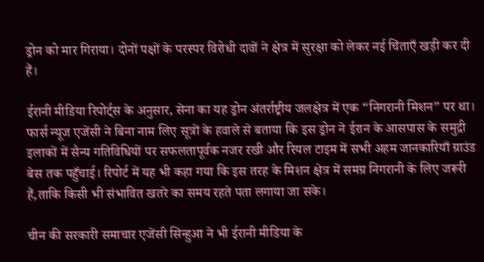ड्रोन को मार गिराया। दोनों पक्षों के परस्पर विरोधी दावों ने क्षेत्र में सुरक्षा को लेकर नई चिंताएँ खड़ी कर दी हैं।

ईरानी मीडिया रिपोर्ट्स के अनुसार, सेना का यह ड्रोन अंतर्राष्ट्रीय जलक्षेत्र में एक “निगरानी मिशन” पर था। फार्स न्यूज एजेंसी ने बिना नाम लिए सूत्रों के हवाले से बताया कि इस ड्रोन ने ईरान के आसपास के समुद्री इलाकों में सैन्य गतिविधियों पर सफलतापूर्वक नजर रखी और रियल टाइम में सभी अहम जानकारियाँ ग्राउंड बेस तक पहुँचाई। रिपोर्ट में यह भी कहा गया कि इस तरह के मिशन क्षेत्र में समग्र निगरानी के लिए जरूरी हैं,ताकि किसी भी संभावित खतरे का समय रहते पता लगाया जा सके।

चीन की सरकारी समाचार एजेंसी सिन्हुआ ने भी ईरानी मीडिया के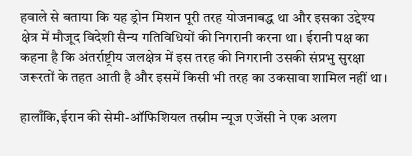हवाले से बताया कि यह ड्रोन मिशन पूरी तरह योजनाबद्ध था और इसका उद्देश्य क्षेत्र में मौजूद विदेशी सैन्य गतिविधियों की निगरानी करना था। ईरानी पक्ष का कहना है कि अंतर्राष्ट्रीय जलक्षेत्र में इस तरह की निगरानी उसकी संप्रभु सुरक्षा जरूरतों के तहत आती है और इसमें किसी भी तरह का उकसावा शामिल नहीं था।

हालाँकि,ईरान की सेमी-ऑफिशियल तस्नीम न्यूज एजेंसी ने एक अलग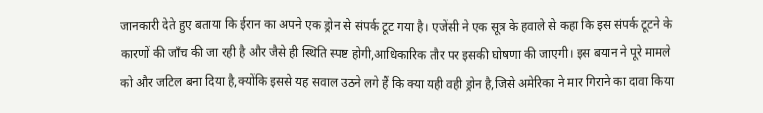जानकारी देते हुए बताया कि ईरान का अपने एक ड्रोन से संपर्क टूट गया है। एजेंसी ने एक सूत्र के हवाले से कहा कि इस संपर्क टूटने के कारणों की जाँच की जा रही है और जैसे ही स्थिति स्पष्ट होगी,आधिकारिक तौर पर इसकी घोषणा की जाएगी। इस बयान ने पूरे मामले को और जटिल बना दिया है,क्योंकि इससे यह सवाल उठने लगे हैं कि क्या यही वही ड्रोन है,जिसे अमेरिका ने मार गिराने का दावा किया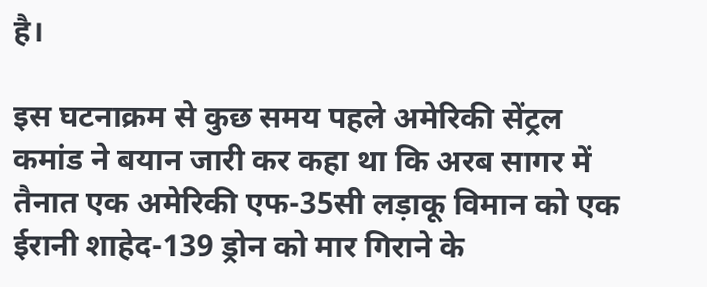है।

इस घटनाक्रम से कुछ समय पहले अमेरिकी सेंट्रल कमांड ने बयान जारी कर कहा था कि अरब सागर में तैनात एक अमेरिकी एफ-35सी लड़ाकू विमान को एक ईरानी शाहेद-139 ड्रोन को मार गिराने के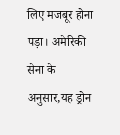लिए मजबूर होना पड़ा। अमेरिकी सेना के अनुसार,यह ड्रोन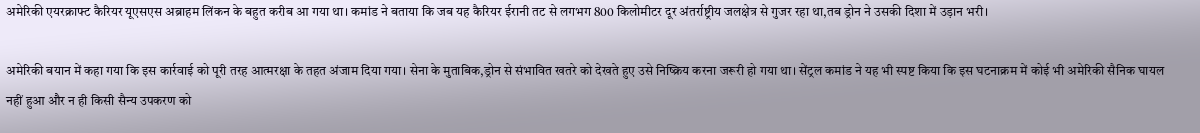अमेरिकी एयरक्राफ्ट कैरियर यूएसएस अब्राहम लिंकन के बहुत करीब आ गया था। कमांड ने बताया कि जब यह कैरियर ईरानी तट से लगभग 800 किलोमीटर दूर अंतर्राष्ट्रीय जलक्षेत्र से गुजर रहा था,तब ड्रोन ने उसकी दिशा में उड़ान भरी।

अमेरिकी बयान में कहा गया कि इस कार्रवाई को पूरी तरह आत्मरक्षा के तहत अंजाम दिया गया। सेना के मुताबिक,ड्रोन से संभावित खतरे को देखते हुए उसे निष्क्रिय करना जरूरी हो गया था। सेंट्रल कमांड ने यह भी स्पष्ट किया कि इस घटनाक्रम में कोई भी अमेरिकी सैनिक घायल नहीं हुआ और न ही किसी सैन्य उपकरण को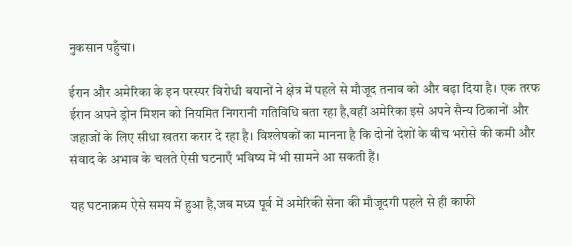नुकसान पहुँचा।

ईरान और अमेरिका के इन परस्पर विरोधी बयानों ने क्षेत्र में पहले से मौजूद तनाव को और बढ़ा दिया है। एक तरफ ईरान अपने ड्रोन मिशन को नियमित निगरानी गतिविधि बता रहा है,वहीं अमेरिका इसे अपने सैन्य ठिकानों और जहाजों के लिए सीधा खतरा करार दे रहा है। विश्लेषकों का मानना है कि दोनों देशों के बीच भरोसे की कमी और संवाद के अभाव के चलते ऐसी घटनाएँ भविष्य में भी सामने आ सकती हैं।

यह घटनाक्रम ऐसे समय में हुआ है,जब मध्य पूर्व में अमेरिकी सेना की मौजूदगी पहले से ही काफी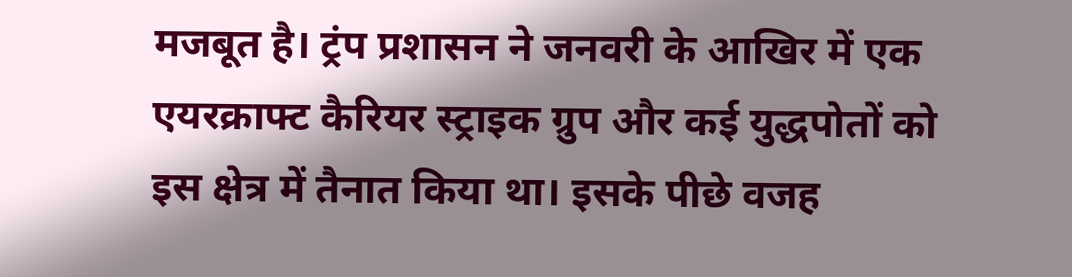मजबूत है। ट्रंप प्रशासन ने जनवरी के आखिर में एक एयरक्राफ्ट कैरियर स्ट्राइक ग्रुप और कई युद्धपोतों को इस क्षेत्र में तैनात किया था। इसके पीछे वजह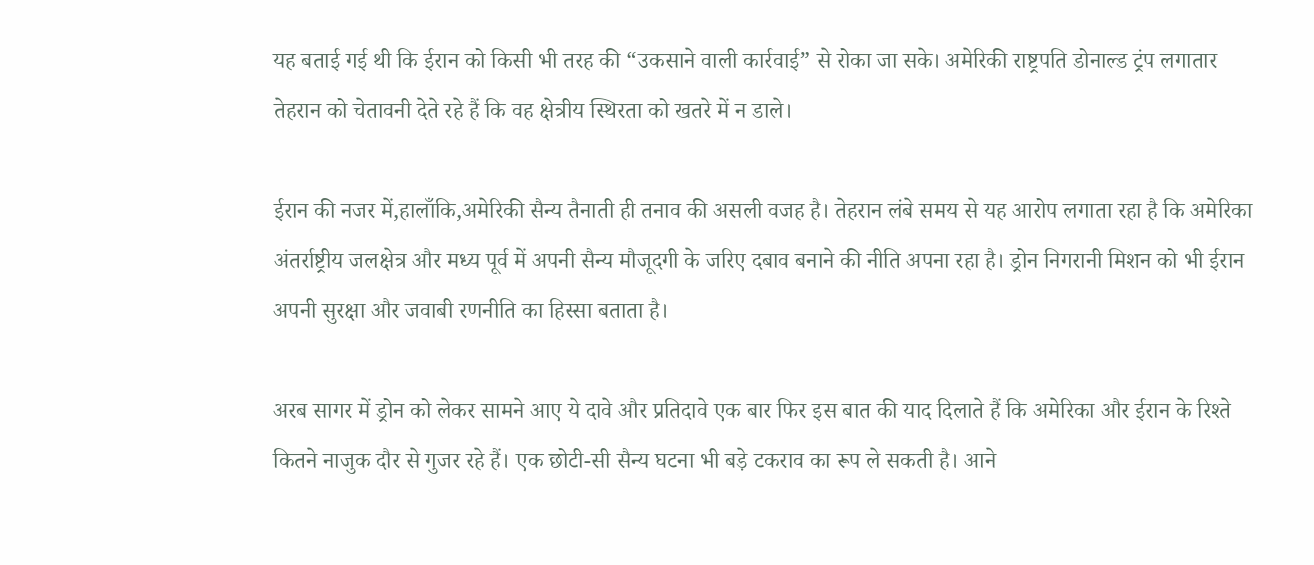यह बताई गई थी कि ईरान को किसी भी तरह की “उकसाने वाली कार्रवाई” से रोका जा सके। अमेरिकी राष्ट्रपति डोनाल्ड ट्रंप लगातार तेहरान को चेतावनी देते रहे हैं कि वह क्षेत्रीय स्थिरता को खतरे में न डाले।

ईरान की नजर में,हालाँकि,अमेरिकी सैन्य तैनाती ही तनाव की असली वजह है। तेहरान लंबे समय से यह आरोप लगाता रहा है कि अमेरिका अंतर्राष्ट्रीय जलक्षेत्र और मध्य पूर्व में अपनी सैन्य मौजूदगी के जरिए दबाव बनाने की नीति अपना रहा है। ड्रोन निगरानी मिशन को भी ईरान अपनी सुरक्षा और जवाबी रणनीति का हिस्सा बताता है।

अरब सागर में ड्रोन को लेकर सामने आए ये दावे और प्रतिदावे एक बार फिर इस बात की याद दिलाते हैं कि अमेरिका और ईरान के रिश्ते कितने नाजुक दौर से गुजर रहे हैं। एक छोटी-सी सैन्य घटना भी बड़े टकराव का रूप ले सकती है। आने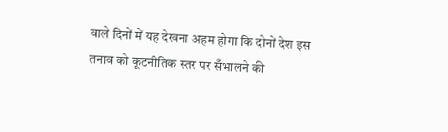वाले दिनों में यह देखना अहम होगा कि दोनों देश इस तनाव को कूटनीतिक स्तर पर सँभालने की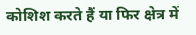कोशिश करते हैं या फिर क्षेत्र में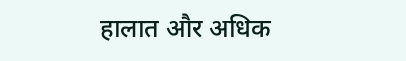हालात और अधिक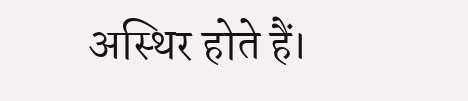अस्थिर होते हैं।